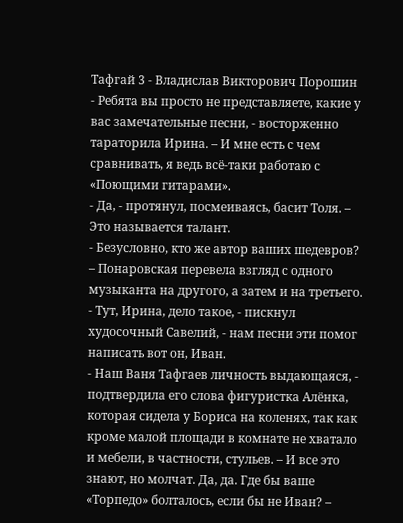Тафгай 3 - Владислав Викторович Порошин
- Ребята вы просто не представляете, какие у вас замечательные песни, - восторженно тараторила Ирина. – И мне есть с чем сравнивать, я ведь всё-таки работаю с «Поющими гитарами».
- Да, - протянул, посмеиваясь, басит Толя. – Это называется талант.
- Безусловно, кто же автор ваших шедевров? – Понаровская перевела взгляд с одного музыканта на другого, а затем и на третьего.
- Тут, Ирина, дело такое, - пискнул худосочный Савелий, - нам песни эти помог написать вот он, Иван.
- Наш Ваня Тафгаев личность выдающаяся, - подтвердила его слова фигуристка Алёнка, которая сидела у Бориса на коленях, так как кроме малой площади в комнате не хватало и мебели, в частности, стульев. – И все это знают, но молчат. Да, да. Где бы ваше «Торпедо» болталось, если бы не Иван? –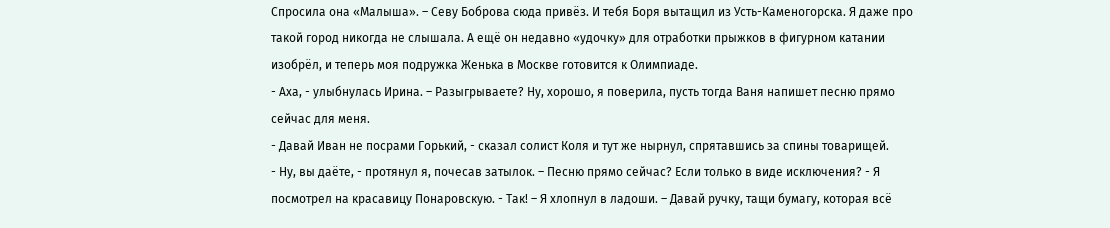Спросила она «Малыша». – Севу Боброва сюда привёз. И тебя Боря вытащил из Усть-Каменогорска. Я даже про такой город никогда не слышала. А ещё он недавно «удочку» для отработки прыжков в фигурном катании изобрёл, и теперь моя подружка Женька в Москве готовится к Олимпиаде.
- Аха, - улыбнулась Ирина. – Разыгрываете? Ну, хорошо, я поверила, пусть тогда Ваня напишет песню прямо сейчас для меня.
- Давай Иван не посрами Горький, - сказал солист Коля и тут же нырнул, спрятавшись за спины товарищей.
- Ну, вы даёте, - протянул я, почесав затылок. – Песню прямо сейчас? Если только в виде исключения? - Я посмотрел на красавицу Понаровскую. - Так! – Я хлопнул в ладоши. – Давай ручку, тащи бумагу, которая всё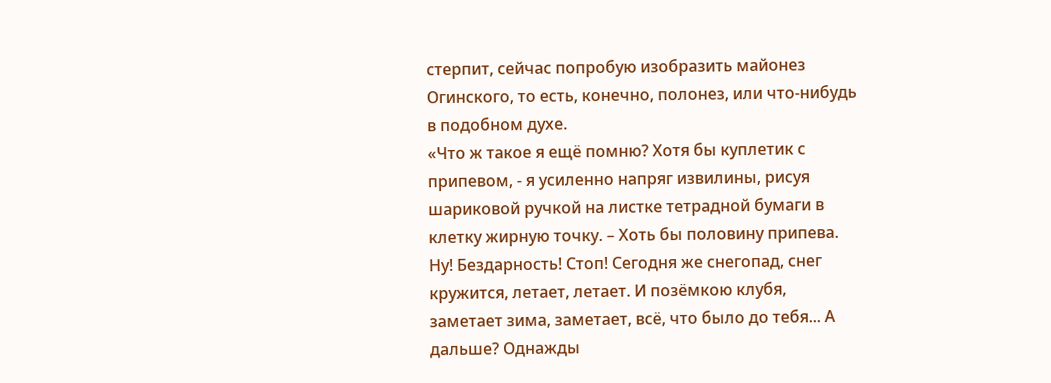стерпит, сейчас попробую изобразить майонез Огинского, то есть, конечно, полонез, или что-нибудь в подобном духе.
«Что ж такое я ещё помню? Хотя бы куплетик с припевом, - я усиленно напряг извилины, рисуя шариковой ручкой на листке тетрадной бумаги в клетку жирную точку. – Хоть бы половину припева. Ну! Бездарность! Стоп! Сегодня же снегопад, снег кружится, летает, летает. И позёмкою клубя, заметает зима, заметает, всё, что было до тебя... А дальше? Однажды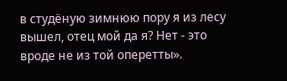в студёную зимнюю пору я из лесу вышел, отец мой да я? Нет - это вроде не из той оперетты».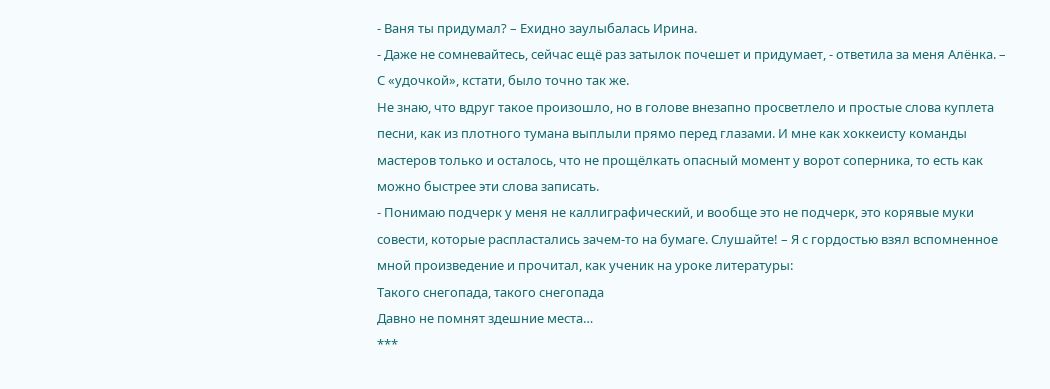- Ваня ты придумал? – Ехидно заулыбалась Ирина.
- Даже не сомневайтесь, сейчас ещё раз затылок почешет и придумает, - ответила за меня Алёнка. – С «удочкой», кстати, было точно так же.
Не знаю, что вдруг такое произошло, но в голове внезапно просветлело и простые слова куплета песни, как из плотного тумана выплыли прямо перед глазами. И мне как хоккеисту команды мастеров только и осталось, что не прощёлкать опасный момент у ворот соперника, то есть как можно быстрее эти слова записать.
- Понимаю подчерк у меня не каллиграфический, и вообще это не подчерк, это корявые муки совести, которые распластались зачем-то на бумаге. Слушайте! – Я с гордостью взял вспомненное мной произведение и прочитал, как ученик на уроке литературы:
Такого снегопада, такого снегопада
Давно не помнят здешние места…
***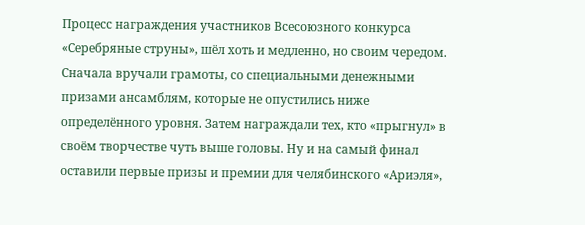Процесс награждения участников Всесоюзного конкурса «Серебряные струны», шёл хоть и медленно, но своим чередом. Сначала вручали грамоты, со специальными денежными призами ансамблям, которые не опустились ниже определённого уровня. Затем награждали тех, кто «прыгнул» в своём творчестве чуть выше головы. Ну и на самый финал оставили первые призы и премии для челябинского «Ариэля»,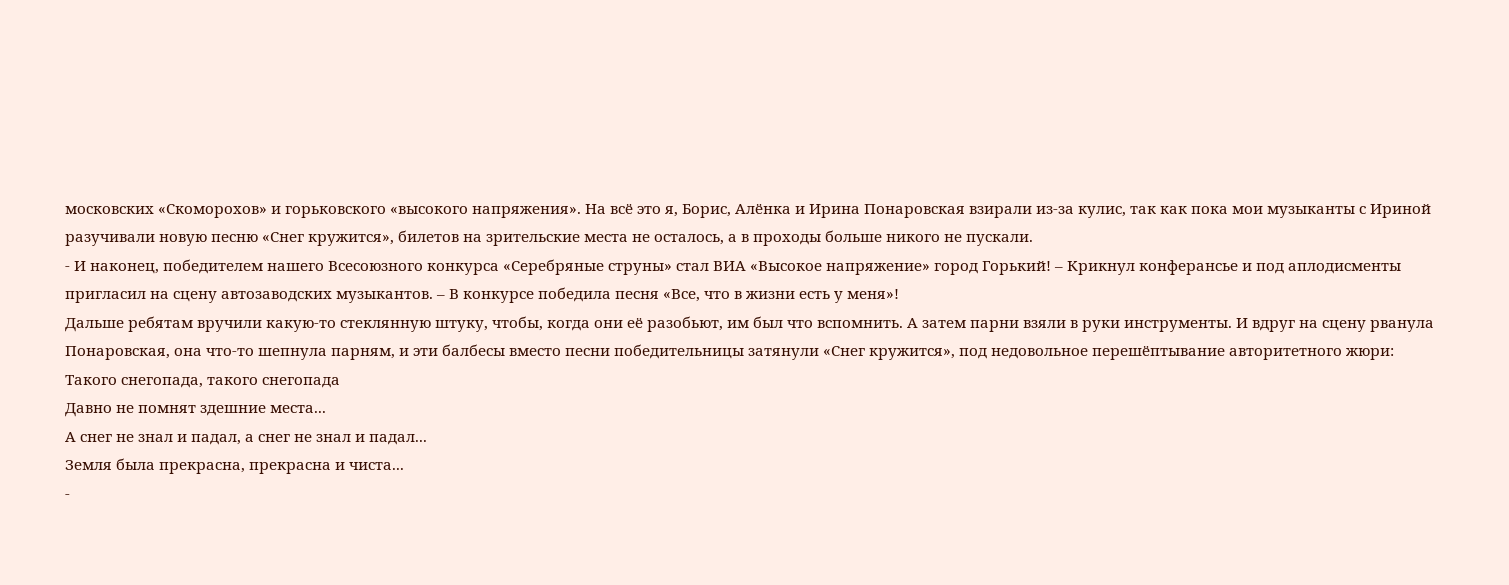московских «Скоморохов» и горьковского «высокого напряжения». На всё это я, Борис, Алёнка и Ирина Понаровская взирали из-за кулис, так как пока мои музыканты с Ириной разучивали новую песню «Снег кружится», билетов на зрительские места не осталось, а в проходы больше никого не пускали.
- И наконец, победителем нашего Всесоюзного конкурса «Серебряные струны» стал ВИА «Высокое напряжение» город Горький! – Крикнул конферансье и под аплодисменты пригласил на сцену автозаводских музыкантов. – В конкурсе победила песня «Все, что в жизни есть у меня»!
Дальше ребятам вручили какую-то стеклянную штуку, чтобы, когда они её разобьют, им был что вспомнить. А затем парни взяли в руки инструменты. И вдруг на сцену рванула Понаровская, она что-то шепнула парням, и эти балбесы вместо песни победительницы затянули «Снег кружится», под недовольное перешёптывание авторитетного жюри:
Такого снегопада, такого снегопада
Давно не помнят здешние места...
А снег не знал и падал, а снег не знал и падал...
Земля была прекрасна, прекрасна и чиста...
-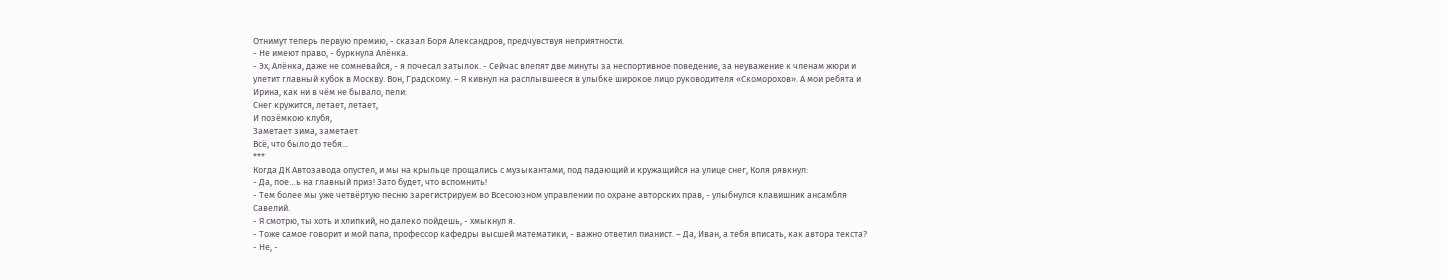Отнимут теперь первую премию, - сказал Боря Александров, предчувствуя неприятности.
- Не имеют право, - буркнула Алёнка.
- Эх, Алёнка, даже не сомневайся, - я почесал затылок. - Сейчас влепят две минуты за неспортивное поведение, за неуважение к членам жюри и улетит главный кубок в Москву. Вон, Градскому. – Я кивнул на расплывшееся в улыбке широкое лицо руководителя «Скоморохов». А мои ребята и Ирина, как ни в чём не бывало, пели:
Снег кружится, летает, летает,
И позёмкою клубя,
Заметает зима, заметает
Всё, что было до тебя...
***
Когда ДК Автозавода опустел, и мы на крыльце прощались с музыкантами, под падающий и кружащийся на улице снег, Коля рявкнул:
- Да, пое…ь на главный приз! Зато будет, что вспомнить!
- Тем более мы уже четвёртую песню зарегистрируем во Всесоюзном управлении по охране авторских прав, - улыбнулся клавишник ансамбля Савелий.
- Я смотрю, ты хоть и хлипкий, но далеко пойдешь, - хмыкнул я.
- Тоже самое говорит и мой папа, профессор кафедры высшей математики, - важно ответил пианист. – Да, Иван, а тебя вписать, как автора текста?
- Не, -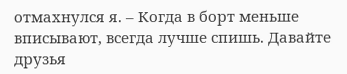отмахнулся я. – Когда в борт меньше вписывают, всегда лучше спишь. Давайте друзья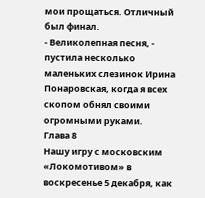мои прощаться. Отличный был финал.
- Великолепная песня, - пустила несколько маленьких слезинок Ирина Понаровская, когда я всех скопом обнял своими огромными руками.
Глава 8
Нашу игру с московским «Локомотивом» в воскресенье 5 декабря, как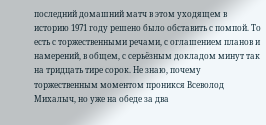последний домашний матч в этом уходящем в историю 1971 году решено было обставить с помпой. То есть с торжественными речами, с оглашением планов и намерений, в общем, с серьёзным докладом минут так на тридцать тире сорок. Не знаю, почему торжественным моментом проникся Всеволод Михалыч, но уже на обеде за два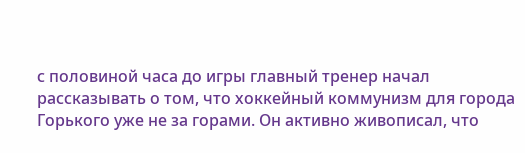с половиной часа до игры главный тренер начал рассказывать о том, что хоккейный коммунизм для города Горького уже не за горами. Он активно живописал, что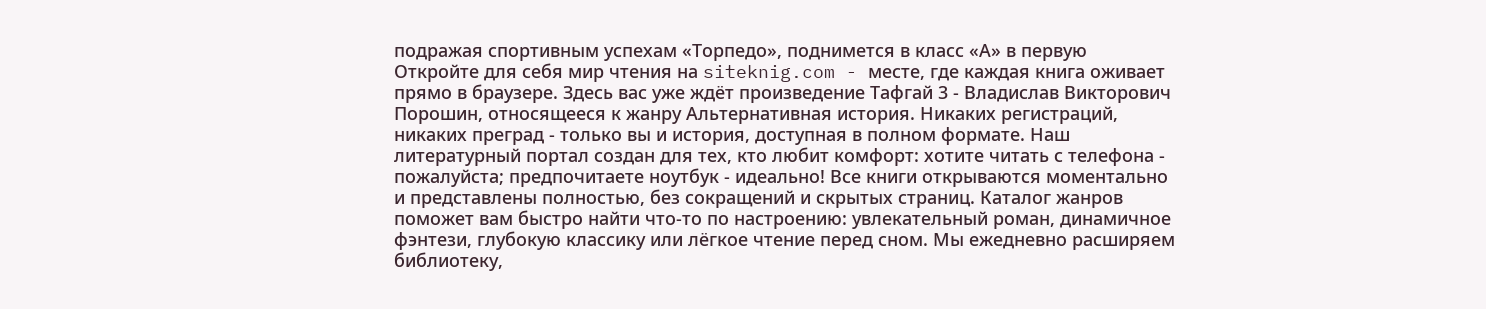подражая спортивным успехам «Торпедо», поднимется в класс «А» в первую
Откройте для себя мир чтения на siteknig.com - месте, где каждая книга оживает прямо в браузере. Здесь вас уже ждёт произведение Тафгай 3 - Владислав Викторович Порошин, относящееся к жанру Альтернативная история. Никаких регистраций, никаких преград - только вы и история, доступная в полном формате. Наш литературный портал создан для тех, кто любит комфорт: хотите читать с телефона - пожалуйста; предпочитаете ноутбук - идеально! Все книги открываются моментально и представлены полностью, без сокращений и скрытых страниц. Каталог жанров поможет вам быстро найти что-то по настроению: увлекательный роман, динамичное фэнтези, глубокую классику или лёгкое чтение перед сном. Мы ежедневно расширяем библиотеку,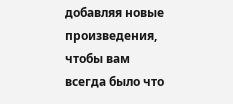добавляя новые произведения, чтобы вам всегда было что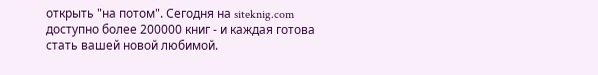открыть "на потом". Сегодня на siteknig.com доступно более 200000 книг - и каждая готова стать вашей новой любимой.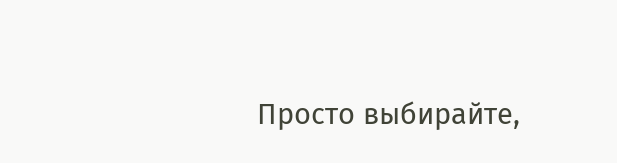Просто выбирайте,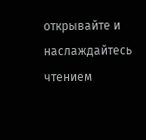открывайте и наслаждайтесь чтением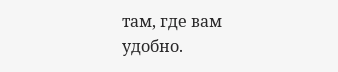там, где вам удобно.